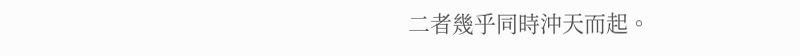二者幾乎同時沖天而起。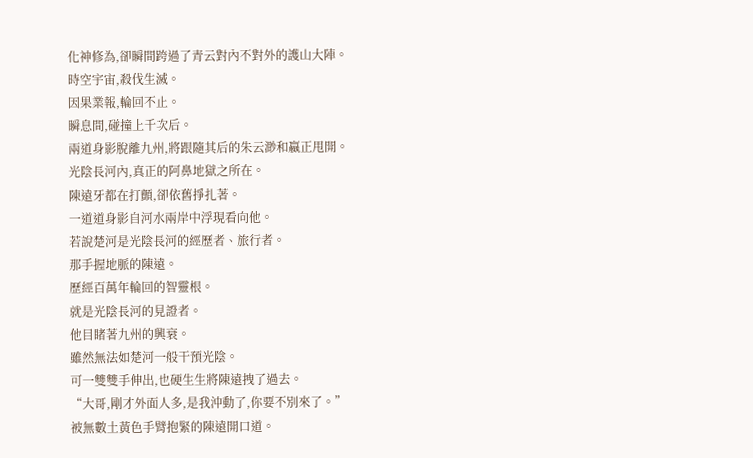化神修為,卻瞬間跨過了青云對內不對外的護山大陣。
時空宇宙,殺伐生滅。
因果業報,輪回不止。
瞬息間,碰撞上千次后。
兩道身影脫離九州,將跟隨其后的朱云渺和嬴正甩開。
光陰長河內,真正的阿鼻地獄之所在。
陳遠牙都在打顫,卻依舊掙扎著。
一道道身影自河水兩岸中浮現看向他。
若說楚河是光陰長河的經歷者、旅行者。
那手握地脈的陳遠。
歷經百萬年輪回的智靈根。
就是光陰長河的見證者。
他目睹著九州的興衰。
雖然無法如楚河一般干預光陰。
可一雙雙手伸出,也硬生生將陳遠拽了過去。
“大哥,剛才外面人多,是我沖動了,你要不別來了。”
被無數土黃色手臂抱緊的陳遠開口道。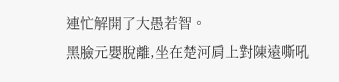連忙解開了大愚若智。
黑臉元嬰脫離,坐在楚河肩上對陳遠嘶吼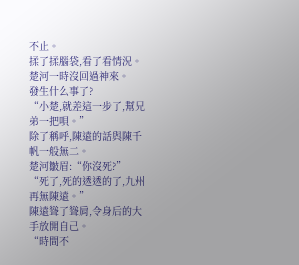不止。
揉了揉腦袋,看了看情況。
楚河一時沒回過神來。
發生什么事了?
“小楚,就差這一步了,幫兄弟一把唄。”
除了稱呼,陳遠的話與陳千帆一般無二。
楚河皺眉:“你沒死?”
“死了,死的透透的了,九州再無陳遠。”
陳遠聳了聳肩,令身后的大手放開自己。
“時間不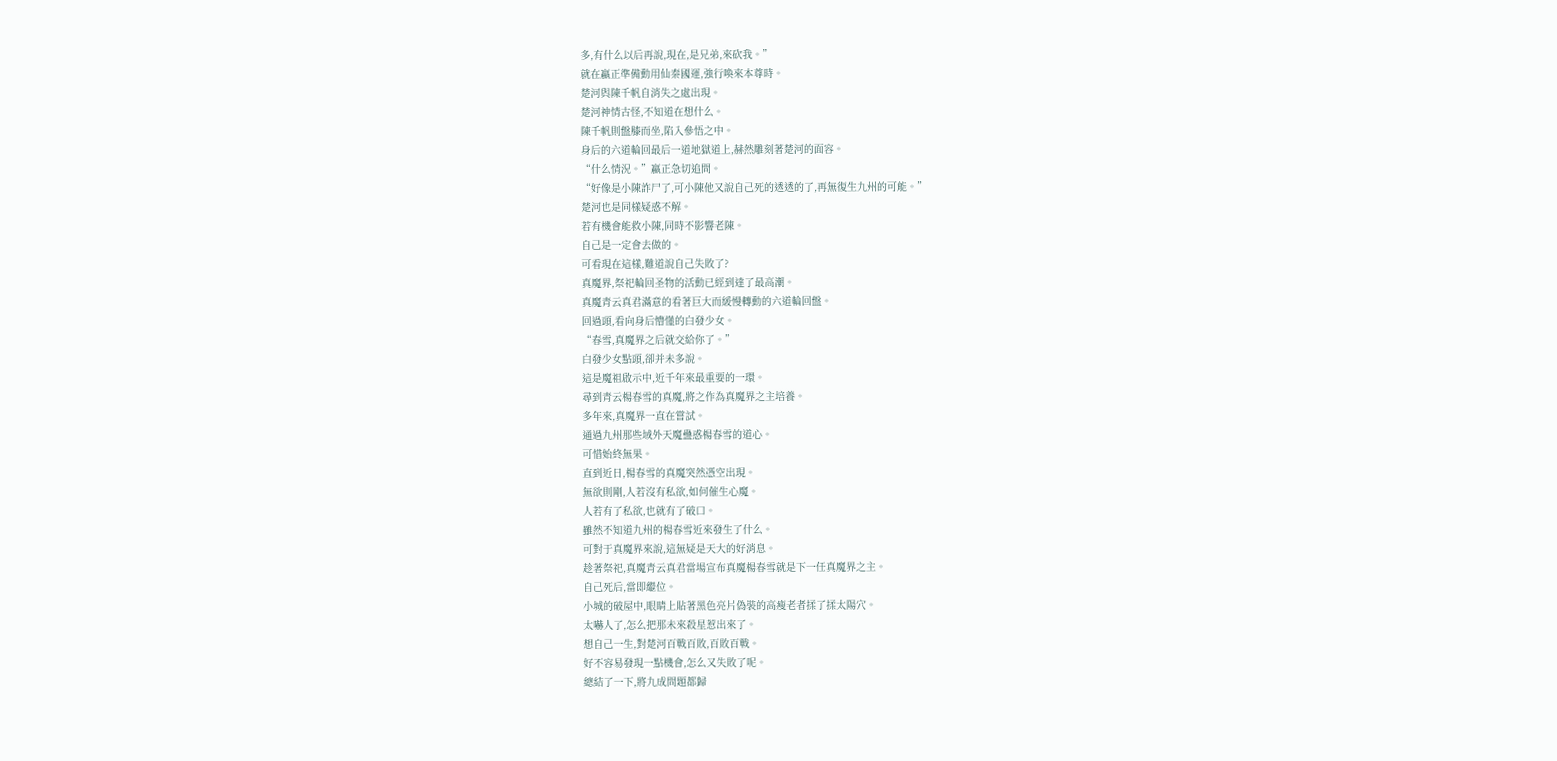多,有什么以后再說,現在,是兄弟,來砍我。”
就在嬴正準備動用仙秦國運,強行喚來本尊時。
楚河與陳千帆自消失之處出現。
楚河神情古怪,不知道在想什么。
陳千帆則盤膝而坐,陷入參悟之中。
身后的六道輪回最后一道地獄道上,赫然雕刻著楚河的面容。
“什么情況。”嬴正急切追問。
“好像是小陳詐尸了,可小陳他又說自己死的透透的了,再無復生九州的可能。”
楚河也是同樣疑惑不解。
若有機會能救小陳,同時不影響老陳。
自己是一定會去做的。
可看現在這樣,難道說自己失敗了?
真魔界,祭祀輪回圣物的活動已經到達了最高潮。
真魔青云真君滿意的看著巨大而緩慢轉動的六道輪回盤。
回過頭,看向身后懵懂的白發少女。
“春雪,真魔界之后就交給你了。”
白發少女點頭,卻并未多說。
這是魔祖啟示中,近千年來最重要的一環。
尋到青云楊春雪的真魔,將之作為真魔界之主培養。
多年來,真魔界一直在嘗試。
通過九州那些域外天魔蠱惑楊春雪的道心。
可惜始終無果。
直到近日,楊春雪的真魔突然憑空出現。
無欲則剛,人若沒有私欲,如何催生心魔。
人若有了私欲,也就有了破口。
雖然不知道九州的楊春雪近來發生了什么。
可對于真魔界來說,這無疑是天大的好消息。
趁著祭祀,真魔青云真君當場宣布真魔楊春雪就是下一任真魔界之主。
自己死后,當即繼位。
小城的破屋中,眼睛上貼著黑色亮片偽裝的高瘦老者揉了揉太陽穴。
太嚇人了,怎么把那未來殺星惹出來了。
想自己一生,對楚河百戰百敗,百敗百戰。
好不容易發現一點機會,怎么又失敗了呢。
總結了一下,將九成問題都歸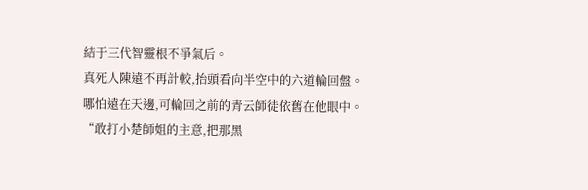結于三代智靈根不爭氣后。
真死人陳遠不再計較,抬頭看向半空中的六道輪回盤。
哪怕遠在天邊,可輪回之前的青云師徒依舊在他眼中。
“敢打小楚師姐的主意,把那黑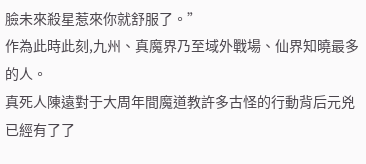臉未來殺星惹來你就舒服了。”
作為此時此刻,九州、真魔界乃至域外戰場、仙界知曉最多的人。
真死人陳遠對于大周年間魔道教許多古怪的行動背后元兇已經有了了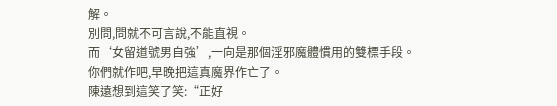解。
別問,問就不可言說,不能直視。
而‘女留道號男自強’,一向是那個淫邪魔體慣用的雙標手段。
你們就作吧,早晚把這真魔界作亡了。
陳遠想到這笑了笑:“正好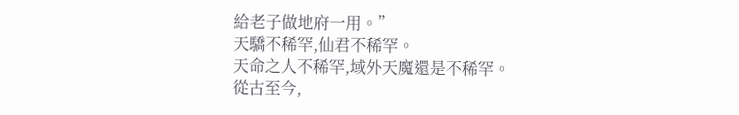給老子做地府一用。”
天驕不稀罕,仙君不稀罕。
天命之人不稀罕,域外天魔還是不稀罕。
從古至今,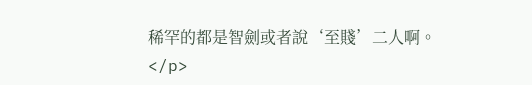稀罕的都是智劍或者說‘至賤’二人啊。</p>